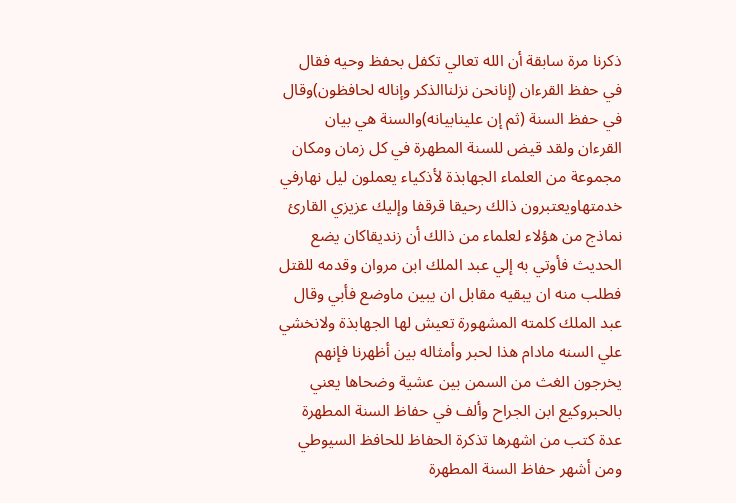ذكرنا مرة سابقة أن الله تعالي تكفل بحفظ وحيه فقال في حفظ القرءان (إنانحن نزلناالذكر وإناله لحافظون)وقال في حفظ السنة (ثم إن علينابيانه)والسنة هي بيان القرءان ولقد قيض للسنة المطهرة في كل زمان ومكان مجموعة من العلماء الجهابذة لأذكياء يعملون ليل نهارفي خدمتهاويعتبرون ذالك رحيقا قرقفا وإليك عزيزي القارئ نماذج من هؤلاء لعلماء من ذالك أن زنديقاكان يضع الحديث فأوتي به إلي عبد الملك ابن مروان وقدمه للقتل فطلب منه ان يبقيه مقابل ان يبين ماوضع فأبي وقال عبد الملك كلمته المشهورة تعيش لها الجهابذة ولانخشي علي السنه مادام هذا لحبر وأمثاله بين أظهرنا فإنهم يخرجون الغث من السمن بين عشية وضحاها يعني بالحبروكيع ابن الجراح وألف في حفاظ السنة المطهرة عدة كتب من اشهرها تذكرة الحفاظ للحافظ السيوطي ومن أشهر حفاظ السنة المطهرة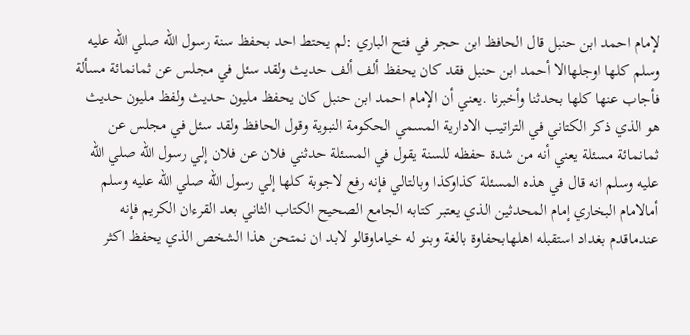لإمام احمد ابن حنبل قال الحافظ ابن حجر في فتح الباري :لم يحتط احد بحفظ سنة رسول الله صلي الله عليه وسلم كلها اوجلهاالا أحمد ابن حنبل فقد كان يحفظ ألف ألف حديث ولقد سئل في مجلس عن ثمانمائة مسألة فأجاب عنها كلها بحدثنا وأخبرنا .يعني أن الإمام احمد ابن حنبل كان يحفظ مليون حديث ولفظ مليون حديث هو الذي ذكر الكتاني في التراتيب الادارية المسمي الحكومة النبوية وقول الحافظ ولقد سئل في مجلس عن ثمانمائة مسئلة يعني أنه من شدة حفظه للسنة يقول في المسئلة حدثني فلان عن فلان إلي رسول الله صلي الله عليه وسلم انه قال في هذه المسئلة كذاوكذا وبالتالي فإنه رفع لاجوبة كلها إلي رسول الله صلي الله عليه وسلم أمالامام البخاري إمام المحدثين الذي يعتبر كتابه الجامع الصحيح الكتاب الثاني بعد القرءان الكريم فإنه عندماقدم بغداد استقبله اهلهابحفاوة بالغة وبنو له خياماوقالو لابد ان نمتحن هذا الشخص الذي يحفظ اكثر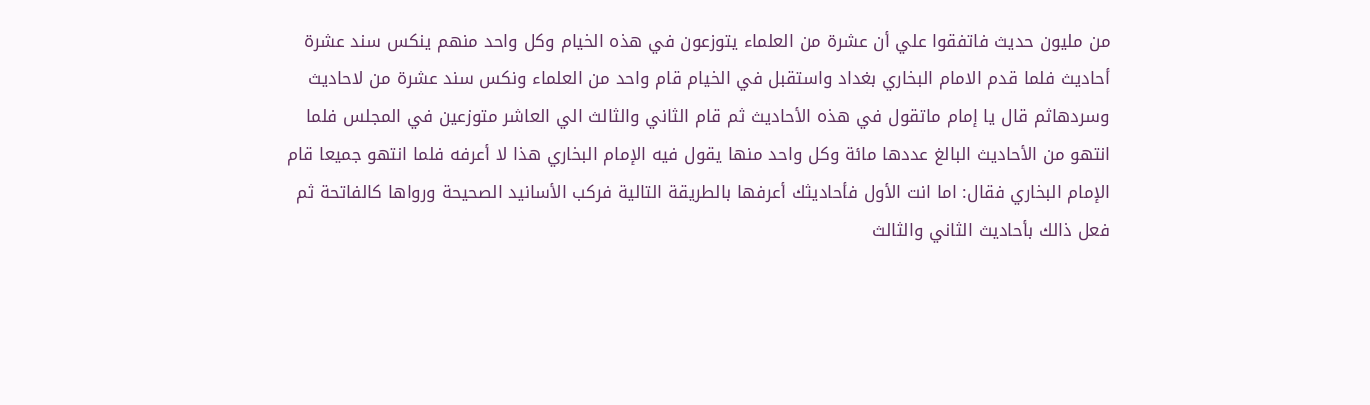من مليون حديث فاتفقوا علي أن عشرة من العلماء يتوزعون في هذه الخيام وكل واحد منهم ينكس سند عشرة أحاديث فلما قدم الامام البخاري بغداد واستقبل في الخيام قام واحد من العلماء ونكس سند عشرة من لاحاديث وسردهاثم قال يا إمام ماتقول في هذه الأحاديث ثم قام الثاني والثالث الي العاشر متوزعين في المجلس فلما انتهو من الأحاديث البالغ عددها مائة وكل واحد منها يقول فيه الإمام البخاري هذا لا أعرفه فلما انتهو جميعا قام الإمام البخاري فقال: اما انت الأول فأحاديثك أعرفها بالطريقة التالية فركب الأسانيد الصحيحة ورواها كالفاتحة ثم فعل ذالك بأحاديث الثاني والثالث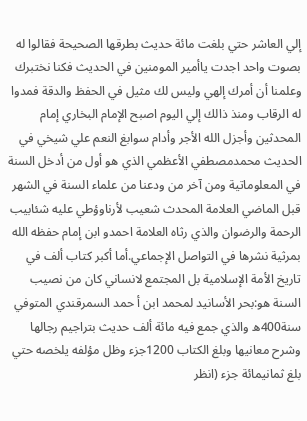إلي العاشر حتي بلغت مائة حديث بطرقها الصحيحة فقالوا له بصوت واحد اجدت ياأمير المومنين في الحديث فكنا نختبرك وعلمنا أن أمرك إلهي وليس لك مثيل في الحفظ والدقة فمدوا له الرقاب ومنذ ذالك إلي اليوم اصبح الإمام البخاري إمام المحدثين وأجزل الله الأجر وأدام سوابغ النعم علي شيخي في الحديث محمدمصطفي الأعظمي الذي هو أول من أدخل السنة في المعلوماتية ومن آخر من ودعنا من علماء السنة في الشهر قبل الماضي العلامة المحدث شعيب لأرناوؤطي عليه شئابيب الرحمة والرضوان والذي رثاه العلامة احمدو ابن إمام حفظه الله بمرثية نشرها في التواصل الإجماعي.أما أكبر كتاب ألف في تاريخ الأمة الإسلامية بل المجتمع لانساني كان من نصيب السنة هو:بحر الأسانيد لمحمد ابن أ حمد السمرقندي المتوفي سنة400ه والذي جمع فيه مائة ألف حديث بتراجيم رجالها وشرح معانيها وبلغ الكتاب 1200جزء وظل مؤلفه يلخصه حتي بلغ ثمانيمائة جزء (انظر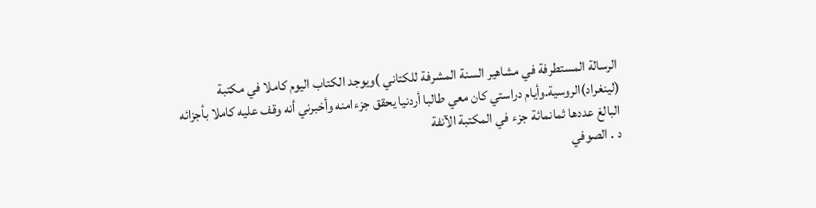الرسالة المستطرفة في مشاهير السنة المشرفة للكتاني )ويوجد الكتاب اليوم كاملا في مكتبة (لينغراد)الروسية.وأيام دراستي كان معي طالبا أردنيا يحقق جزءامنه وأخبرني أنه وقف عليه كاملا بأجزائه البالغ عددها ثمانمائة جزء في المكتبة الآنفة
د . الصوفي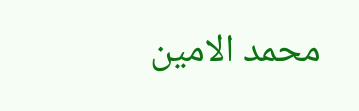محمد الامين